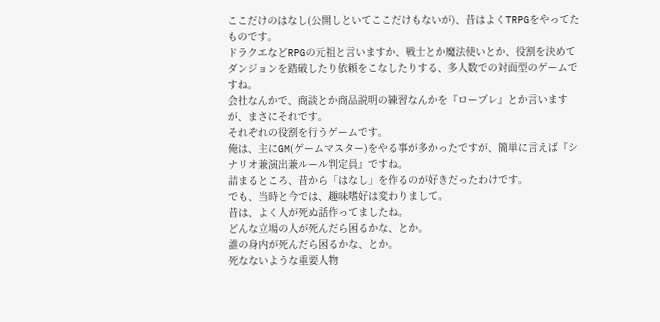ここだけのはなし(公開しといてここだけもないが)、昔はよくTRPGをやってたものです。
ドラクエなどRPGの元祖と言いますか、戦士とか魔法使いとか、役割を決めてダンジョンを踏破したり依頼をこなしたりする、多人数での対面型のゲームですね。
会社なんかで、商談とか商品説明の練習なんかを『ロープレ』とか言いますが、まさにそれです。
それぞれの役割を行うゲームです。
俺は、主にGM(ゲームマスター)をやる事が多かったですが、簡単に言えば『シナリオ兼演出兼ルール判定員』ですね。
詰まるところ、昔から「はなし」を作るのが好きだったわけです。
でも、当時と今では、趣味嗜好は変わりまして。
昔は、よく人が死ぬ話作ってましたね。
どんな立場の人が死んだら困るかな、とか。
誰の身内が死んだら困るかな、とか。
死なないような重要人物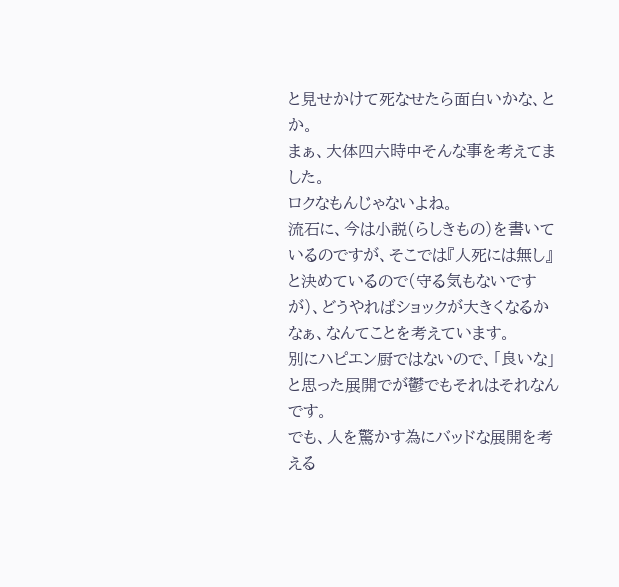と見せかけて死なせたら面白いかな、とか。
まぁ、大体四六時中そんな事を考えてました。
ロクなもんじゃないよね。
流石に、今は小説(らしきもの)を書いているのですが、そこでは『人死には無し』と決めているので(守る気もないですが)、どうやればショックが大きくなるかなぁ、なんてことを考えています。
別にハピエン厨ではないので、「良いな」と思った展開でが鬱でもそれはそれなんです。
でも、人を驚かす為にバッドな展開を考える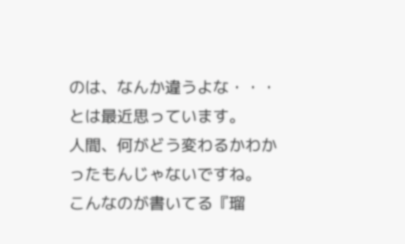のは、なんか違うよな・・・とは最近思っています。
人間、何がどう変わるかわかったもんじゃないですね。
こんなのが書いてる『瑠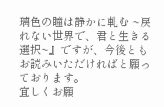璃色の瞳は静かに軋む ~戻れない世界で、君と生きる選択~』ですが、今後ともお読みいただければと願っております。
宜しくお願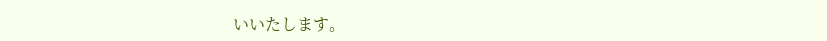いいたします。